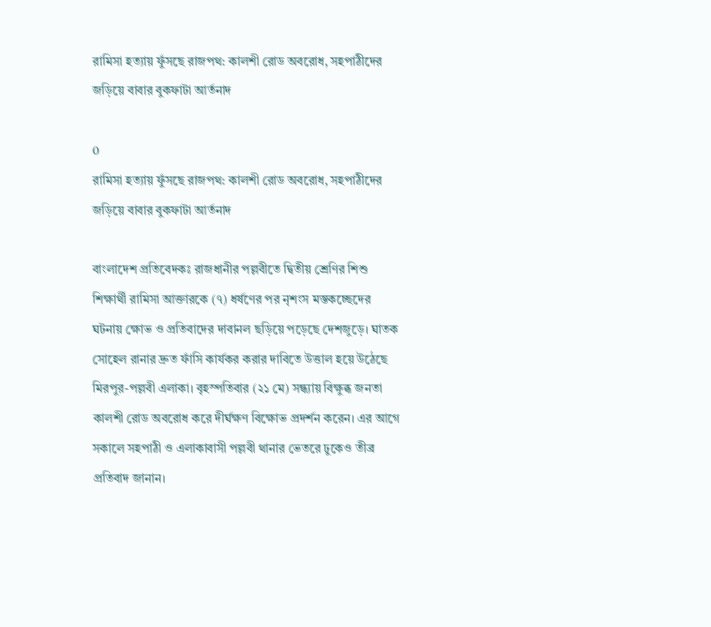রামিসা হত্যায় ফুঁসছে রাজপথ: কালশী রোড অবরোধ, সহপাঠীদের জড়িয়ে বাবার বুকফাটা আর্তনাদ

0
রামিসা হত্যায় ফুঁসছে রাজপথ: কালশী রোড অবরোধ, সহপাঠীদের জড়িয়ে বাবার বুকফাটা আর্তনাদ

বাংলাদেশ প্রতিবেদকঃ রাজধানীর পল্লবীতে দ্বিতীয় শ্রেণির শিশু শিক্ষার্থী রামিসা আক্তারকে (৭) ধর্ষণের পর নৃশংস মস্তকচ্ছেদের ঘটনায় ক্ষোভ ও প্রতিবাদের দাবানল ছড়িয়ে পড়েছে দেশজুড়ে। ঘাতক সোহেল রানার দ্রুত ফাঁসি কার্যকর করার দাবিতে উত্তাল হয়ে উঠেছে মিরপুর-পল্লবী এলাকা। বৃহস্পতিবার (২১ মে) সন্ধ্যায় বিক্ষুব্ধ জনতা কালশী রোড অবরোধ করে দীর্ঘক্ষণ বিক্ষোভ প্রদর্শন করেন। এর আগে সকালে সহপাঠী ও এলাকাবাসী পল্লবী থানার ভেতরে ঢুকেও তীব্র প্রতিবাদ জানান।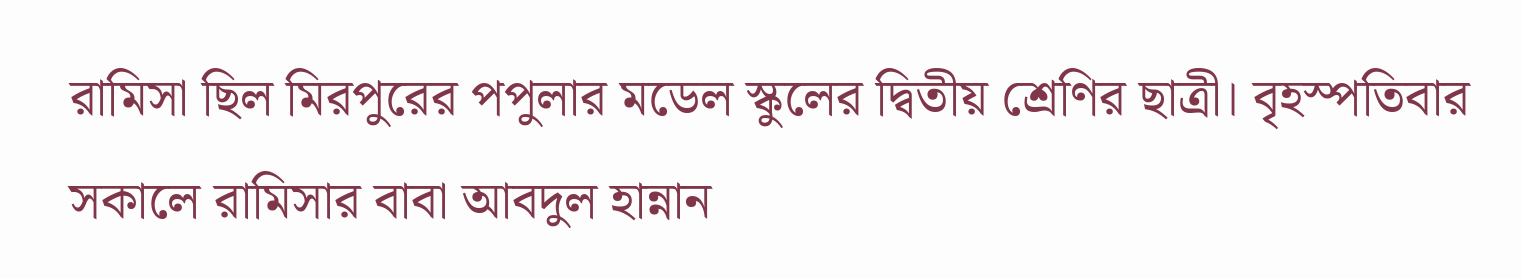রামিসা ছিল মিরপুরের পপুলার মডেল স্কুলের দ্বিতীয় শ্রেণির ছাত্রী। বৃহস্পতিবার সকালে রামিসার বাবা আবদুল হান্নান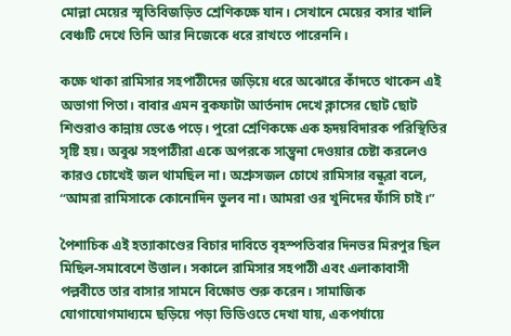মোল্লা মেয়ের স্মৃতিবিজড়িত শ্রেণিকক্ষে যান। সেখানে মেয়ের বসার খালি বেঞ্চটি দেখে তিনি আর নিজেকে ধরে রাখতে পারেননি।

কক্ষে থাকা রামিসার সহপাঠীদের জড়িয়ে ধরে অঝোরে কাঁদতে থাকেন এই অভাগা পিতা। বাবার এমন বুকফাটা আর্তনাদ দেখে ক্লাসের ছোট ছোট শিশুরাও কান্নায় ভেঙে পড়ে। পুরো শ্রেণিকক্ষে এক হৃদয়বিদারক পরিস্থিতির সৃষ্টি হয়। অবুঝ সহপাঠীরা একে অপরকে সান্ত্বনা দেওয়ার চেষ্টা করলেও কারও চোখেই জল থামছিল না। অশ্রুসজল চোখে রামিসার বন্ধুরা বলে, “আমরা রামিসাকে কোনোদিন ভুলব না। আমরা ওর খুনিদের ফাঁসি চাই।”

পৈশাচিক এই হত্যাকাণ্ডের বিচার দাবিতে বৃহস্পতিবার দিনভর মিরপুর ছিল মিছিল-সমাবেশে উত্তাল। সকালে রামিসার সহপাঠী এবং এলাকাবাসী পল্লবীতে তার বাসার সামনে বিক্ষোভ শুরু করেন। সামাজিক যোগাযোগমাধ্যমে ছড়িয়ে পড়া ভিডিওতে দেখা যায়, একপর্যায়ে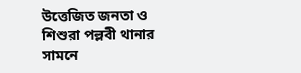উত্তেজিত জনতা ও শিশুরা পল্লবী থানার সামনে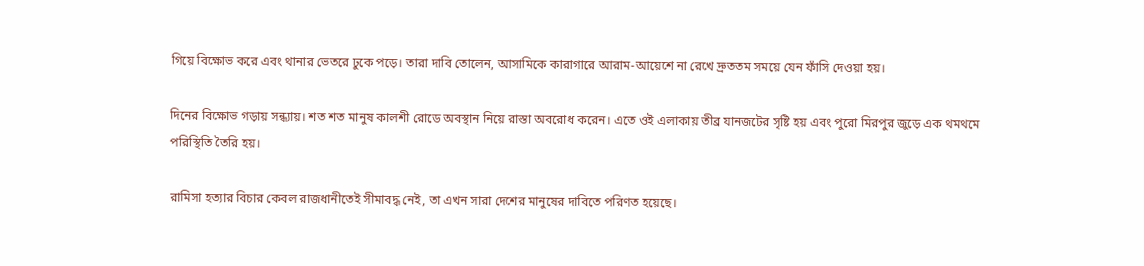গিয়ে বিক্ষোভ করে এবং থানার ভেতরে ঢুকে পড়ে। তারা দাবি তোলেন, আসামিকে কারাগারে আরাম-আয়েশে না রেখে দ্রুততম সময়ে যেন ফাঁসি দেওয়া হয়।

দিনের বিক্ষোভ গড়ায় সন্ধ্যায়। শত শত মানুষ কালশী রোডে অবস্থান নিয়ে রাস্তা অবরোধ করেন। এতে ওই এলাকায় তীব্র যানজটের সৃষ্টি হয় এবং পুরো মিরপুর জুড়ে এক থমথমে পরিস্থিতি তৈরি হয়।

রামিসা হত্যার বিচার কেবল রাজধানীতেই সীমাবদ্ধ নেই, তা এখন সারা দেশের মানুষের দাবিতে পরিণত হয়েছে।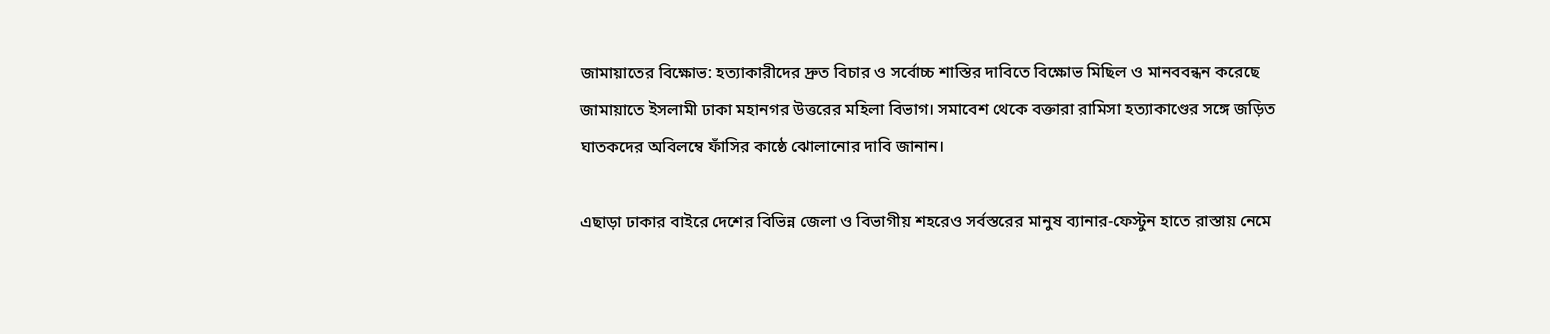জামায়াতের বিক্ষোভ: হত্যাকারীদের দ্রুত বিচার ও সর্বোচ্চ শাস্তির দাবিতে বিক্ষোভ মিছিল ও মানববন্ধন করেছে জামায়াতে ইসলামী ঢাকা মহানগর উত্তরের মহিলা বিভাগ। সমাবেশ থেকে বক্তারা রামিসা হত্যাকাণ্ডের সঙ্গে জড়িত ঘাতকদের অবিলম্বে ফাঁসির কাষ্ঠে ঝোলানোর দাবি জানান।

এছাড়া ঢাকার বাইরে দেশের বিভিন্ন জেলা ও বিভাগীয় শহরেও সর্বস্তরের মানুষ ব্যানার-ফেস্টুন হাতে রাস্তায় নেমে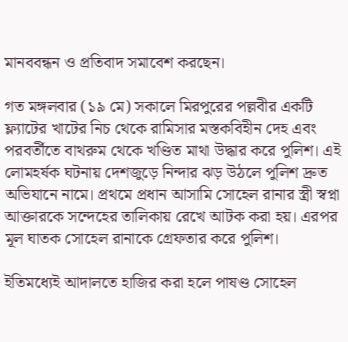মানববন্ধন ও প্রতিবাদ সমাবেশ করছেন।

গত মঙ্গলবার (১৯ মে) সকালে মিরপুরের পল্লবীর একটি ফ্ল্যাটের খাটের নিচ থেকে রামিসার মস্তকবিহীন দেহ এবং পরবর্তীতে বাথরুম থেকে খণ্ডিত মাথা উদ্ধার করে পুলিশ। এই লোমহর্ষক ঘটনায় দেশজুড়ে নিন্দার ঝড় উঠলে পুলিশ দ্রুত অভিযানে নামে। প্রথমে প্রধান আসামি সোহেল রানার স্ত্রী স্বপ্না আক্তারকে সন্দেহের তালিকায় রেখে আটক করা হয়। এরপর মূল ঘাতক সোহেল রানাকে গ্রেফতার করে পুলিশ।

ইতিমধ্যেই আদালতে হাজির করা হলে পাষণ্ড সোহেল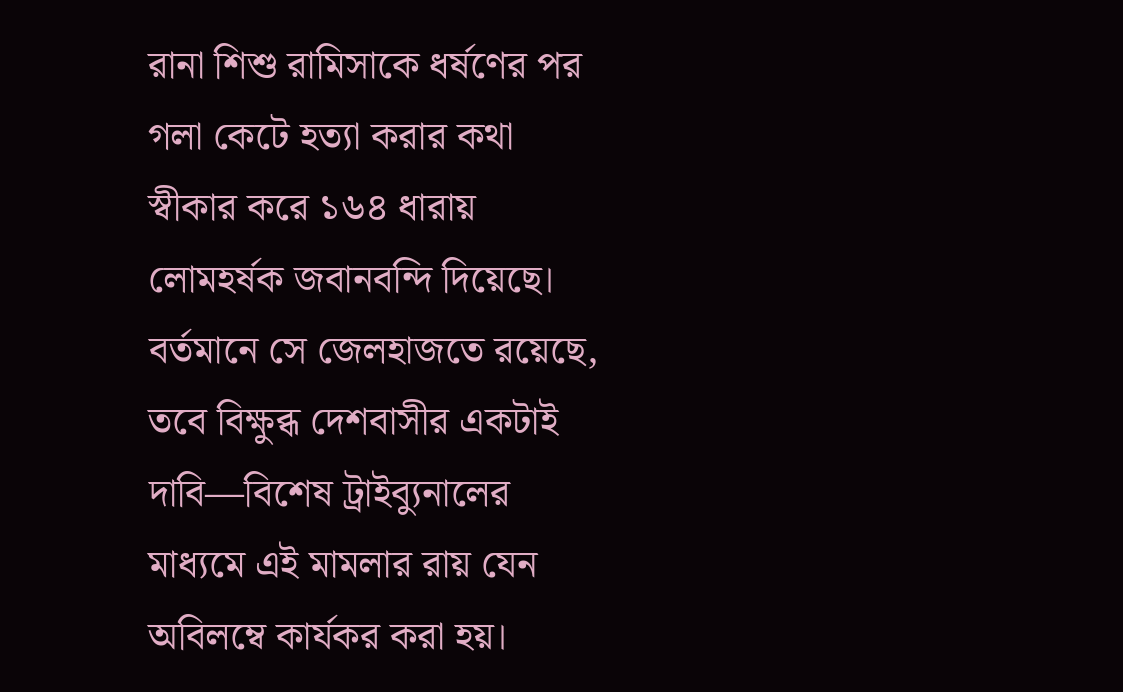রানা শিশু রামিসাকে ধর্ষণের পর গলা কেটে হত্যা করার কথা স্বীকার করে ১৬৪ ধারায় লোমহর্ষক জবানবন্দি দিয়েছে। বর্তমানে সে জেলহাজতে রয়েছে, তবে বিক্ষুব্ধ দেশবাসীর একটাই দাবি—বিশেষ ট্রাইব্যুনালের মাধ্যমে এই মামলার রায় যেন অবিলম্বে কার্যকর করা হয়।